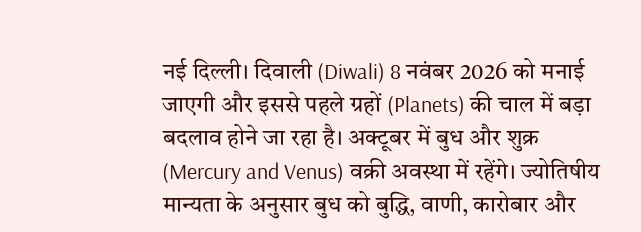नई दिल्ली। दिवाली (Diwali) 8 नवंबर 2026 को मनाई जाएगी और इससे पहले ग्रहों (Planets) की चाल में बड़ा बदलाव होने जा रहा है। अक्टूबर में बुध और शुक्र (Mercury and Venus) वक्री अवस्था में रहेंगे। ज्योतिषीय मान्यता के अनुसार बुध को बुद्धि, वाणी, कारोबार और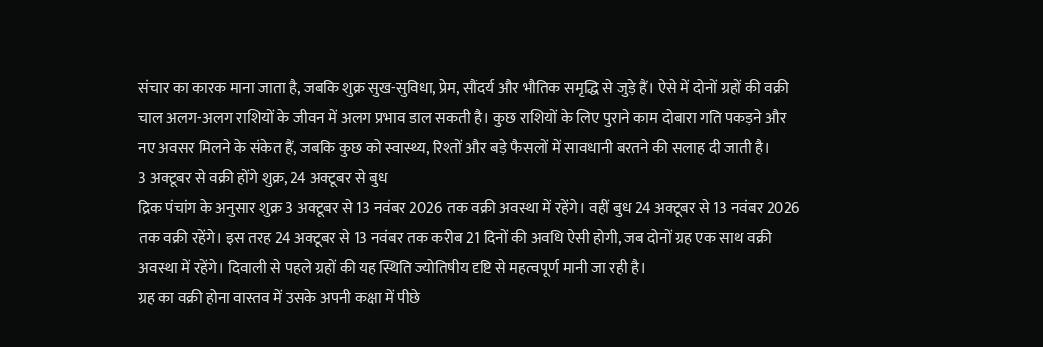संचार का कारक माना जाता है, जबकि शुक्र सुख-सुविधा, प्रेम, सौंदर्य और भौतिक समृद्धि से जुड़े हैं। ऐसे में दोनों ग्रहों की वक्री चाल अलग-अलग राशियों के जीवन में अलग प्रभाव डाल सकती है। कुछ राशियों के लिए पुराने काम दोबारा गति पकड़ने और नए अवसर मिलने के संकेत हैं, जबकि कुछ को स्वास्थ्य, रिश्तों और बड़े फैसलों में सावधानी बरतने की सलाह दी जाती है।
3 अक्टूबर से वक्री होंगे शुक्र, 24 अक्टूबर से बुध
द्रिक पंचांग के अनुसार शुक्र 3 अक्टूबर से 13 नवंबर 2026 तक वक्री अवस्था में रहेंगे। वहीं बुध 24 अक्टूबर से 13 नवंबर 2026 तक वक्री रहेंगे। इस तरह 24 अक्टूबर से 13 नवंबर तक करीब 21 दिनों की अवधि ऐसी होगी, जब दोनों ग्रह एक साथ वक्री अवस्था में रहेंगे। दिवाली से पहले ग्रहों की यह स्थिति ज्योतिषीय दृष्टि से महत्वपूर्ण मानी जा रही है।
ग्रह का वक्री होना वास्तव में उसके अपनी कक्षा में पीछे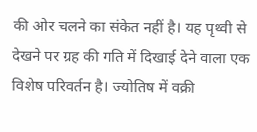की ओर चलने का संकेत नहीं है। यह पृथ्वी से देखने पर ग्रह की गति में दिखाई देने वाला एक विशेष परिवर्तन है। ज्योतिष में वक्री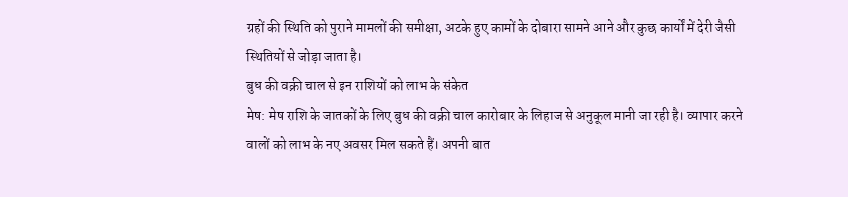ग्रहों की स्थिति को पुराने मामलों की समीक्षा, अटके हुए कामों के दोबारा सामने आने और कुछ कार्यों में देरी जैसी स्थितियों से जोड़ा जाता है।
बुध की वक्री चाल से इन राशियों को लाभ के संकेत
मेष: मेष राशि के जातकों के लिए बुध की वक्री चाल कारोबार के लिहाज से अनुकूल मानी जा रही है। व्यापार करने वालों को लाभ के नए अवसर मिल सकते हैं। अपनी बात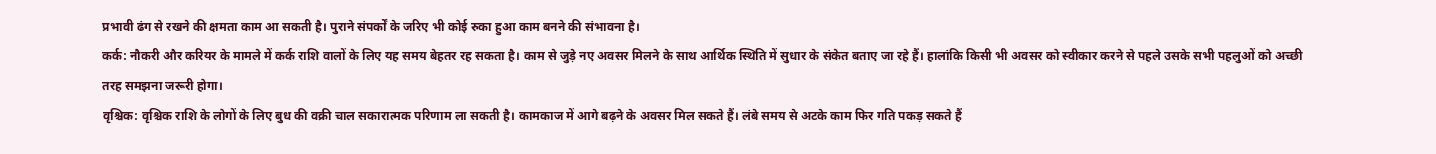प्रभावी ढंग से रखने की क्षमता काम आ सकती है। पुराने संपर्कों के जरिए भी कोई रुका हुआ काम बनने की संभावना है।
कर्क: नौकरी और करियर के मामले में कर्क राशि वालों के लिए यह समय बेहतर रह सकता है। काम से जुड़े नए अवसर मिलने के साथ आर्थिक स्थिति में सुधार के संकेत बताए जा रहे हैं। हालांकि किसी भी अवसर को स्वीकार करने से पहले उसके सभी पहलुओं को अच्छी तरह समझना जरूरी होगा।
वृश्चिक: वृश्चिक राशि के लोगों के लिए बुध की वक्री चाल सकारात्मक परिणाम ला सकती है। कामकाज में आगे बढ़ने के अवसर मिल सकते हैं। लंबे समय से अटके काम फिर गति पकड़ सकते हैं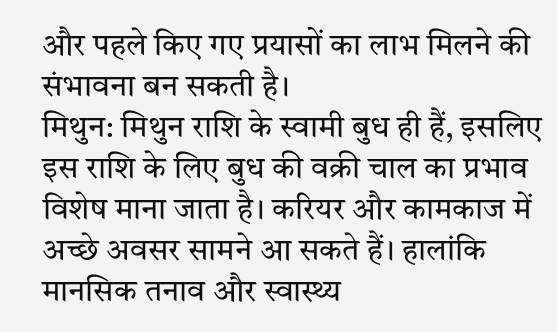और पहले किए गए प्रयासों का लाभ मिलने की संभावना बन सकती है।
मिथुन: मिथुन राशि के स्वामी बुध ही हैं, इसलिए इस राशि के लिए बुध की वक्री चाल का प्रभाव विशेष माना जाता है। करियर और कामकाज में अच्छे अवसर सामने आ सकते हैं। हालांकि मानसिक तनाव और स्वास्थ्य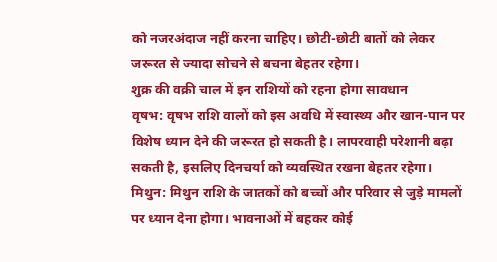को नजरअंदाज नहीं करना चाहिए। छोटी-छोटी बातों को लेकर जरूरत से ज्यादा सोचने से बचना बेहतर रहेगा।
शुक्र की वक्री चाल में इन राशियों को रहना होगा सावधान
वृषभ: वृषभ राशि वालों को इस अवधि में स्वास्थ्य और खान-पान पर विशेष ध्यान देने की जरूरत हो सकती है। लापरवाही परेशानी बढ़ा सकती है, इसलिए दिनचर्या को व्यवस्थित रखना बेहतर रहेगा।
मिथुन: मिथुन राशि के जातकों को बच्चों और परिवार से जुड़े मामलों पर ध्यान देना होगा। भावनाओं में बहकर कोई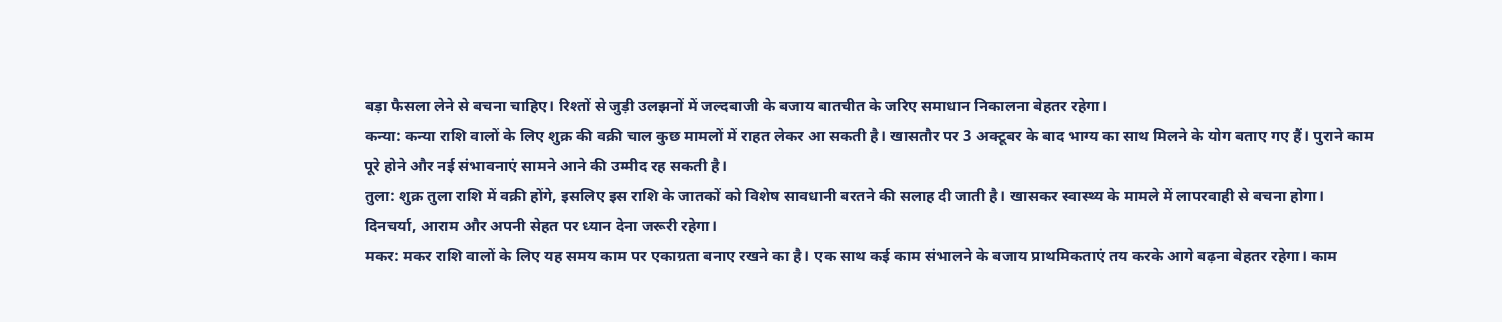बड़ा फैसला लेने से बचना चाहिए। रिश्तों से जुड़ी उलझनों में जल्दबाजी के बजाय बातचीत के जरिए समाधान निकालना बेहतर रहेगा।
कन्या: कन्या राशि वालों के लिए शुक्र की वक्री चाल कुछ मामलों में राहत लेकर आ सकती है। खासतौर पर 3 अक्टूबर के बाद भाग्य का साथ मिलने के योग बताए गए हैं। पुराने काम पूरे होने और नई संभावनाएं सामने आने की उम्मीद रह सकती है।
तुला: शुक्र तुला राशि में वक्री होंगे, इसलिए इस राशि के जातकों को विशेष सावधानी बरतने की सलाह दी जाती है। खासकर स्वास्थ्य के मामले में लापरवाही से बचना होगा। दिनचर्या, आराम और अपनी सेहत पर ध्यान देना जरूरी रहेगा।
मकर: मकर राशि वालों के लिए यह समय काम पर एकाग्रता बनाए रखने का है। एक साथ कई काम संभालने के बजाय प्राथमिकताएं तय करके आगे बढ़ना बेहतर रहेगा। काम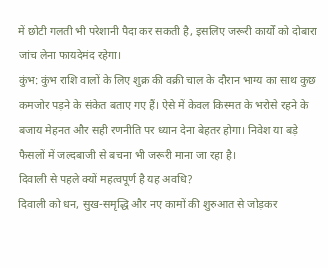में छोटी गलती भी परेशानी पैदा कर सकती है, इसलिए जरूरी कार्यों को दोबारा जांच लेना फायदेमंद रहेगा।
कुंभ: कुंभ राशि वालों के लिए शुक्र की वक्री चाल के दौरान भाग्य का साथ कुछ कमजोर पड़ने के संकेत बताए गए हैं। ऐसे में केवल किस्मत के भरोसे रहने के बजाय मेहनत और सही रणनीति पर ध्यान देना बेहतर होगा। निवेश या बड़े फैसलों में जल्दबाजी से बचना भी जरूरी माना जा रहा है।
दिवाली से पहले क्यों महत्वपूर्ण है यह अवधि?
दिवाली को धन, सुख-समृद्धि और नए कामों की शुरुआत से जोड़कर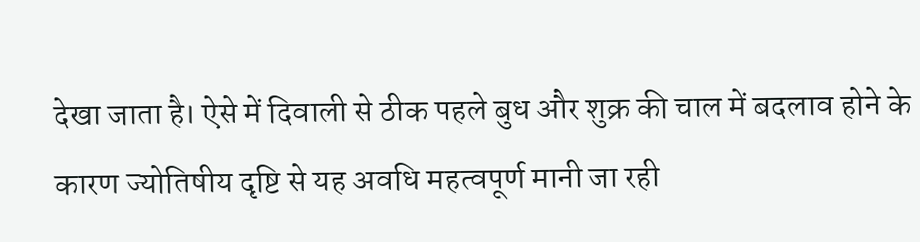देखा जाता है। ऐसे में दिवाली से ठीक पहले बुध और शुक्र की चाल में बदलाव होने के कारण ज्योतिषीय दृष्टि से यह अवधि महत्वपूर्ण मानी जा रही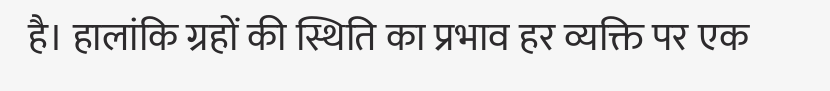है। हालांकि ग्रहों की स्थिति का प्रभाव हर व्यक्ति पर एक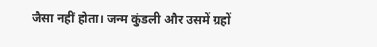जैसा नहीं होता। जन्म कुंडली और उसमें ग्रहों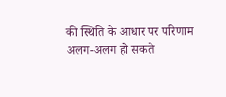की स्थिति के आधार पर परिणाम अलग-अलग हो सकते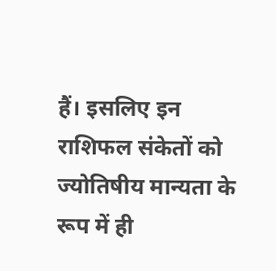हैं। इसलिए इन राशिफल संकेतों को ज्योतिषीय मान्यता के रूप में ही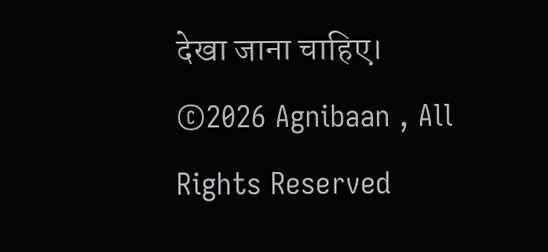देखा जाना चाहिए।
©2026 Agnibaan , All Rights Reserved